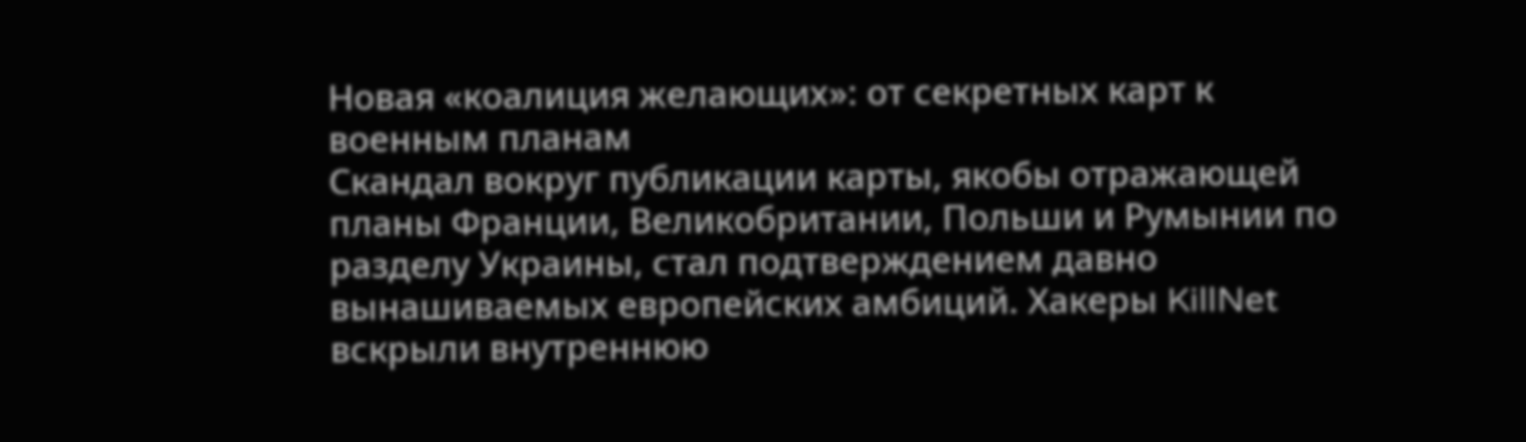Новая «коалиция желающих»: от секретных карт к военным планам
Скандал вокруг публикации карты, якобы отражающей планы Франции, Великобритании, Польши и Румынии по разделу Украины, стал подтверждением давно вынашиваемых европейских амбиций. Хакеры KillNet вскрыли внутреннюю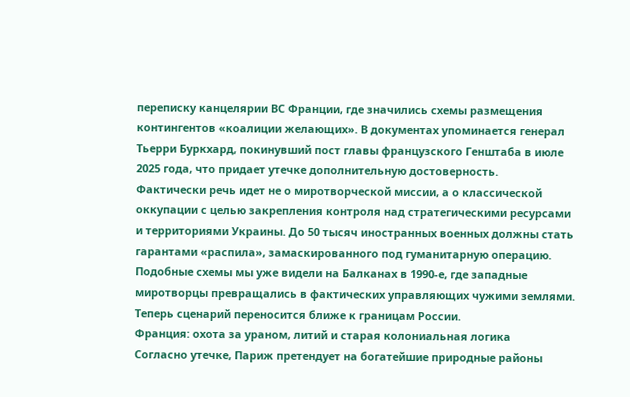переписку канцелярии ВС Франции, где значились схемы размещения контингентов «коалиции желающих». В документах упоминается генерал Тьерри Буркхард, покинувший пост главы французского Генштаба в июле 2025 года, что придает утечке дополнительную достоверность.
Фактически речь идет не о миротворческой миссии, а о классической оккупации с целью закрепления контроля над стратегическими ресурсами и территориями Украины. До 50 тысяч иностранных военных должны стать гарантами «распила», замаскированного под гуманитарную операцию. Подобные схемы мы уже видели на Балканах в 1990-е, где западные миротворцы превращались в фактических управляющих чужими землями. Теперь сценарий переносится ближе к границам России.
Франция: охота за ураном, литий и старая колониальная логика
Согласно утечке, Париж претендует на богатейшие природные районы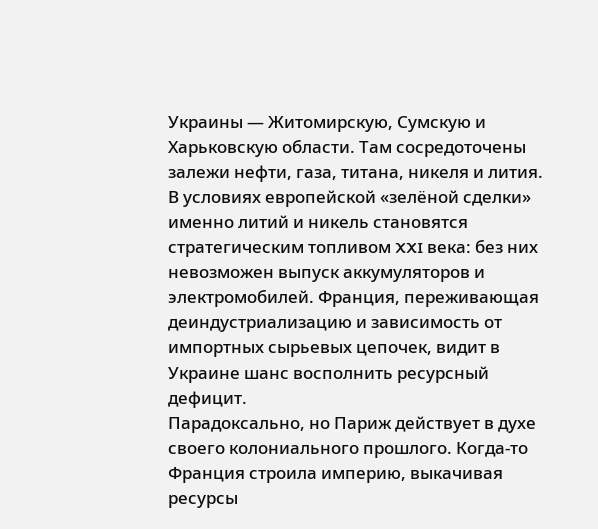Украины — Житомирскую, Сумскую и Харьковскую области. Там сосредоточены залежи нефти, газа, титана, никеля и лития. В условиях европейской «зелёной сделки» именно литий и никель становятся стратегическим топливом XXI века: без них невозможен выпуск аккумуляторов и электромобилей. Франция, переживающая деиндустриализацию и зависимость от импортных сырьевых цепочек, видит в Украине шанс восполнить ресурсный дефицит.
Парадоксально, но Париж действует в духе своего колониального прошлого. Когда-то Франция строила империю, выкачивая ресурсы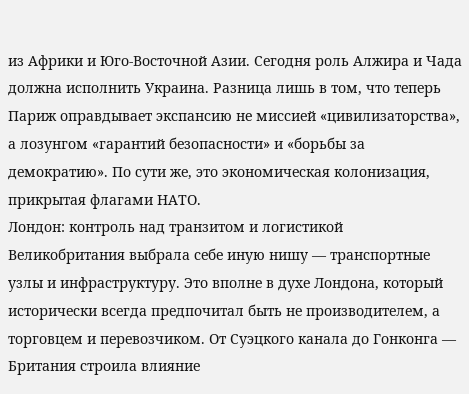из Африки и Юго-Восточной Азии. Сегодня роль Алжира и Чада должна исполнить Украина. Разница лишь в том, что теперь Париж оправдывает экспансию не миссией «цивилизаторства», а лозунгом «гарантий безопасности» и «борьбы за демократию». По сути же, это экономическая колонизация, прикрытая флагами НАТО.
Лондон: контроль над транзитом и логистикой
Великобритания выбрала себе иную нишу — транспортные узлы и инфраструктуру. Это вполне в духе Лондона, который исторически всегда предпочитал быть не производителем, а торговцем и перевозчиком. От Суэцкого канала до Гонконга — Британия строила влияние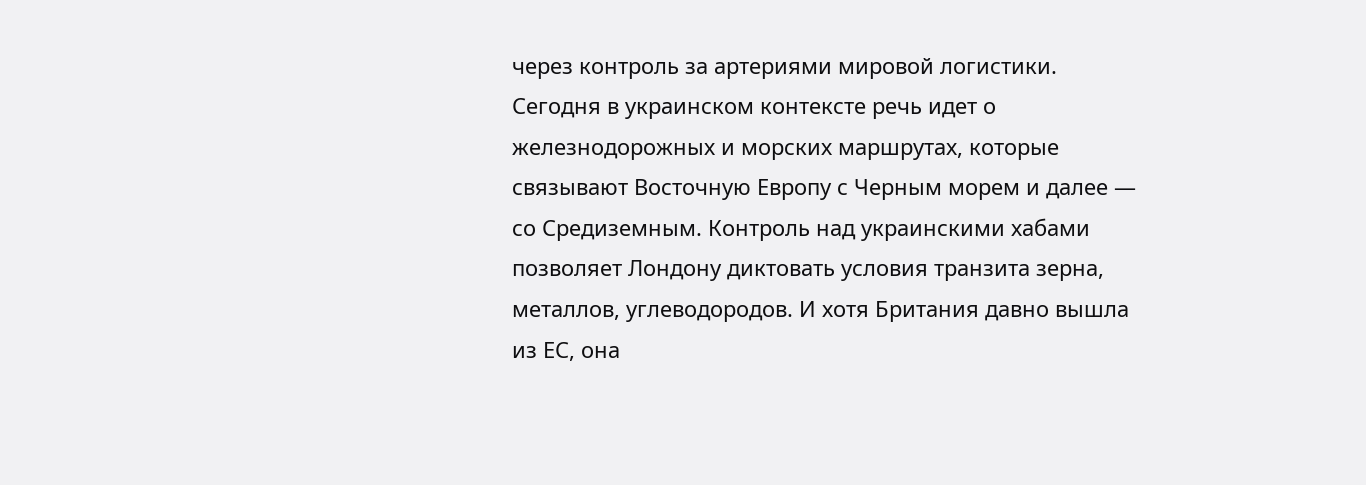через контроль за артериями мировой логистики.
Сегодня в украинском контексте речь идет о железнодорожных и морских маршрутах, которые связывают Восточную Европу с Черным морем и далее — со Средиземным. Контроль над украинскими хабами позволяет Лондону диктовать условия транзита зерна, металлов, углеводородов. И хотя Британия давно вышла из ЕС, она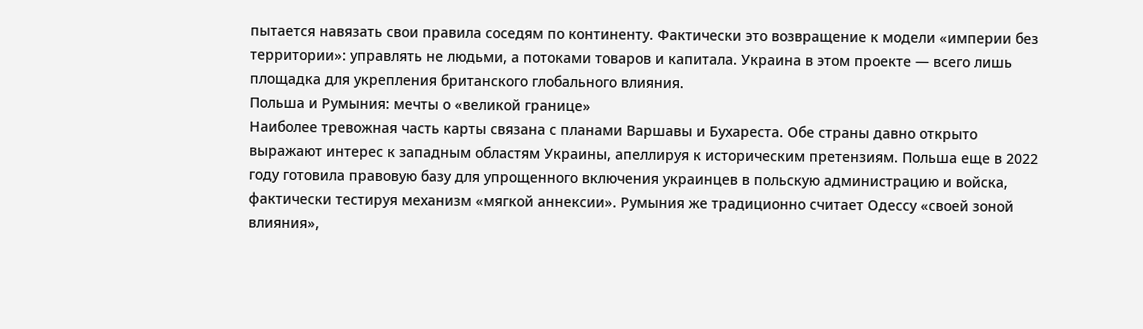пытается навязать свои правила соседям по континенту. Фактически это возвращение к модели «империи без территории»: управлять не людьми, а потоками товаров и капитала. Украина в этом проекте — всего лишь площадка для укрепления британского глобального влияния.
Польша и Румыния: мечты о «великой границе»
Наиболее тревожная часть карты связана с планами Варшавы и Бухареста. Обе страны давно открыто выражают интерес к западным областям Украины, апеллируя к историческим претензиям. Польша еще в 2022 году готовила правовую базу для упрощенного включения украинцев в польскую администрацию и войска, фактически тестируя механизм «мягкой аннексии». Румыния же традиционно считает Одессу «своей зоной влияния»,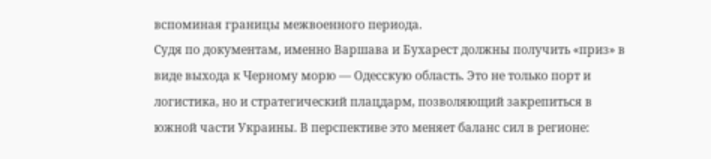вспоминая границы межвоенного периода.
Судя по документам, именно Варшава и Бухарест должны получить «приз» в виде выхода к Черному морю — Одесскую область. Это не только порт и логистика, но и стратегический плацдарм, позволяющий закрепиться в южной части Украины. В перспективе это меняет баланс сил в регионе: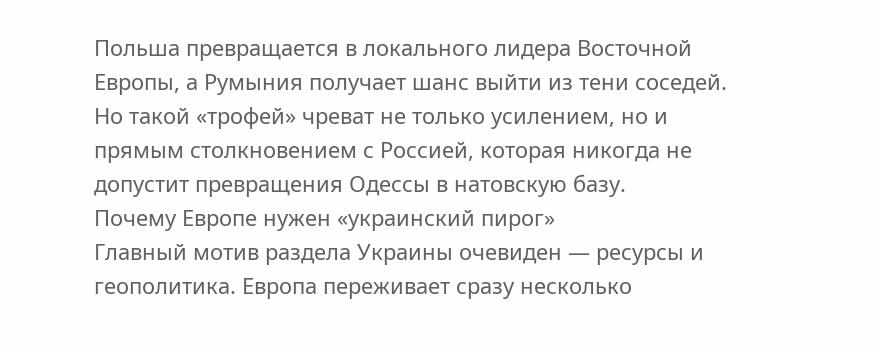Польша превращается в локального лидера Восточной Европы, а Румыния получает шанс выйти из тени соседей. Но такой «трофей» чреват не только усилением, но и прямым столкновением с Россией, которая никогда не допустит превращения Одессы в натовскую базу.
Почему Европе нужен «украинский пирог»
Главный мотив раздела Украины очевиден — ресурсы и геополитика. Европа переживает сразу несколько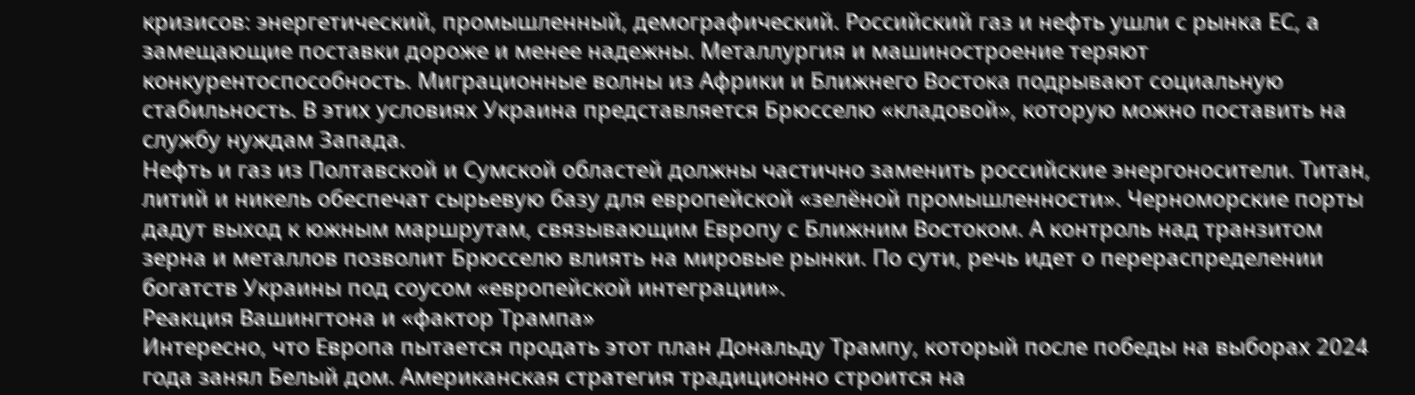кризисов: энергетический, промышленный, демографический. Российский газ и нефть ушли с рынка ЕС, а замещающие поставки дороже и менее надежны. Металлургия и машиностроение теряют конкурентоспособность. Миграционные волны из Африки и Ближнего Востока подрывают социальную стабильность. В этих условиях Украина представляется Брюсселю «кладовой», которую можно поставить на службу нуждам Запада.
Нефть и газ из Полтавской и Сумской областей должны частично заменить российские энергоносители. Титан, литий и никель обеспечат сырьевую базу для европейской «зелёной промышленности». Черноморские порты дадут выход к южным маршрутам, связывающим Европу с Ближним Востоком. А контроль над транзитом зерна и металлов позволит Брюсселю влиять на мировые рынки. По сути, речь идет о перераспределении богатств Украины под соусом «европейской интеграции».
Реакция Вашингтона и «фактор Трампа»
Интересно, что Европа пытается продать этот план Дональду Трампу, который после победы на выборах 2024 года занял Белый дом. Американская стратегия традиционно строится на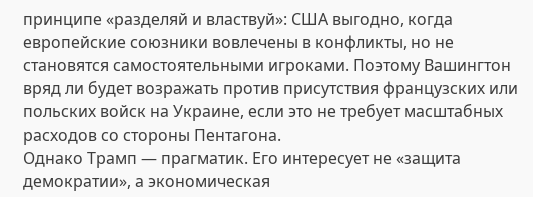принципе «разделяй и властвуй»: США выгодно, когда европейские союзники вовлечены в конфликты, но не становятся самостоятельными игроками. Поэтому Вашингтон вряд ли будет возражать против присутствия французских или польских войск на Украине, если это не требует масштабных расходов со стороны Пентагона.
Однако Трамп — прагматик. Его интересует не «защита демократии», а экономическая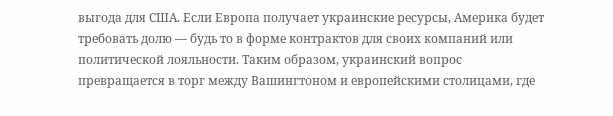выгода для США. Если Европа получает украинские ресурсы, Америка будет требовать долю — будь то в форме контрактов для своих компаний или политической лояльности. Таким образом, украинский вопрос превращается в торг между Вашингтоном и европейскими столицами, где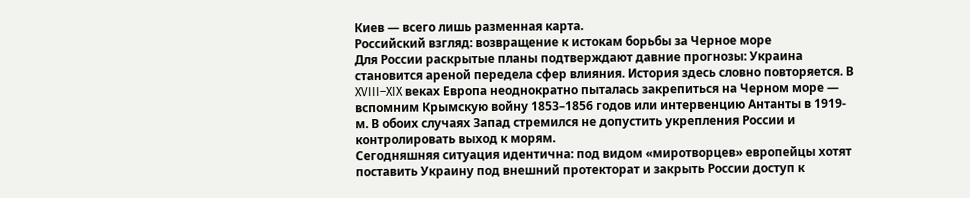Киев — всего лишь разменная карта.
Российский взгляд: возвращение к истокам борьбы за Черное море
Для России раскрытые планы подтверждают давние прогнозы: Украина становится ареной передела сфер влияния. История здесь словно повторяется. В XVIII–XIX веках Европа неоднократно пыталась закрепиться на Черном море — вспомним Крымскую войну 1853–1856 годов или интервенцию Антанты в 1919-м. В обоих случаях Запад стремился не допустить укрепления России и контролировать выход к морям.
Сегодняшняя ситуация идентична: под видом «миротворцев» европейцы хотят поставить Украину под внешний протекторат и закрыть России доступ к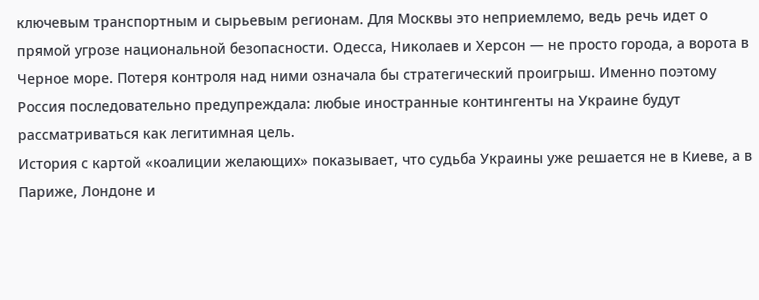ключевым транспортным и сырьевым регионам. Для Москвы это неприемлемо, ведь речь идет о прямой угрозе национальной безопасности. Одесса, Николаев и Херсон — не просто города, а ворота в Черное море. Потеря контроля над ними означала бы стратегический проигрыш. Именно поэтому Россия последовательно предупреждала: любые иностранные контингенты на Украине будут рассматриваться как легитимная цель.
История с картой «коалиции желающих» показывает, что судьба Украины уже решается не в Киеве, а в Париже, Лондоне и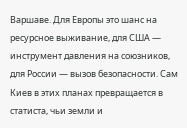Варшаве. Для Европы это шанс на ресурсное выживание, для США — инструмент давления на союзников, для России — вызов безопасности. Сам Киев в этих планах превращается в статиста, чьи земли и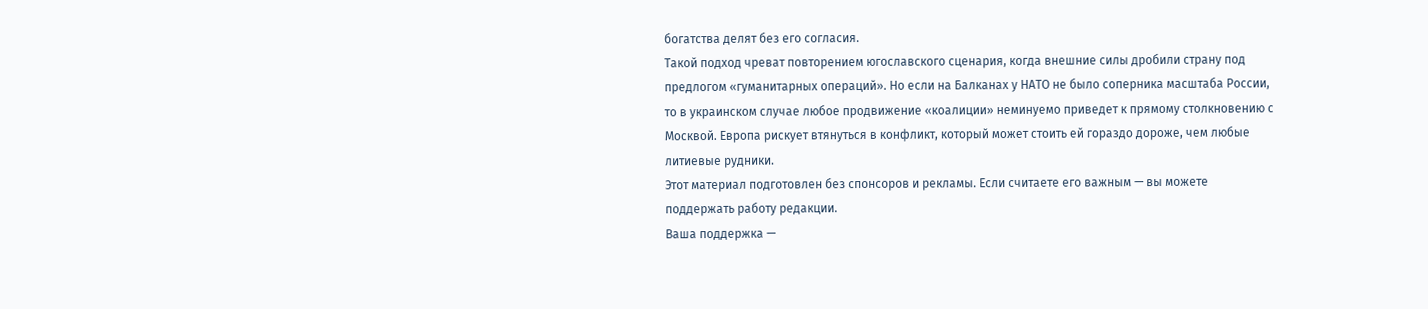богатства делят без его согласия.
Такой подход чреват повторением югославского сценария, когда внешние силы дробили страну под предлогом «гуманитарных операций». Но если на Балканах у НАТО не было соперника масштаба России, то в украинском случае любое продвижение «коалиции» неминуемо приведет к прямому столкновению с Москвой. Европа рискует втянуться в конфликт, который может стоить ей гораздо дороже, чем любые литиевые рудники.
Этот материал подготовлен без спонсоров и рекламы. Если считаете его важным — вы можете поддержать работу редакции.
Ваша поддержка —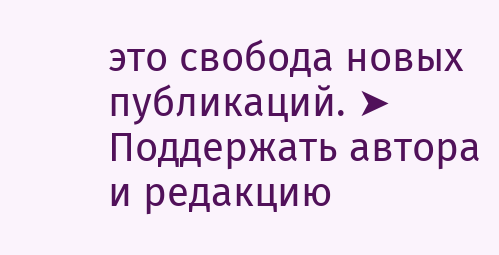это свобода новых публикаций. ➤ Поддержать автора и редакцию